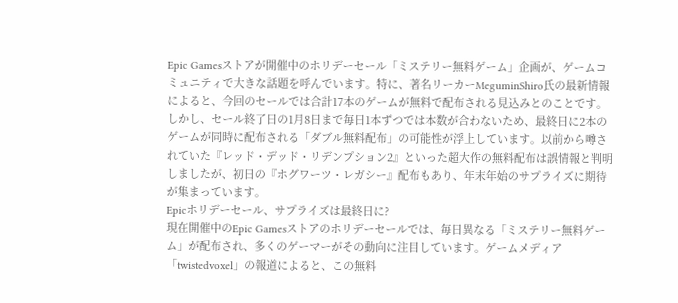Epic Gamesストアが開催中のホリデーセール「ミステリー無料ゲーム」企画が、ゲームコミュニティで大きな話題を呼んでいます。特に、著名リーカーMeguminShiro氏の最新情報によると、今回のセールでは合計17本のゲームが無料で配布される見込みとのことです。しかし、セール終了日の1月8日まで毎日1本ずつでは本数が合わないため、最終日に2本のゲームが同時に配布される「ダブル無料配布」の可能性が浮上しています。以前から噂されていた『レッド・デッド・リデンプション2』といった超大作の無料配布は誤情報と判明しましたが、初日の『ホグワーツ・レガシー』配布もあり、年末年始のサプライズに期待が集まっています。
Epicホリデーセール、サプライズは最終日に?
現在開催中のEpic Gamesストアのホリデーセールでは、毎日異なる「ミステリー無料ゲーム」が配布され、多くのゲーマーがその動向に注目しています。ゲームメディア「twistedvoxel」の報道によると、この無料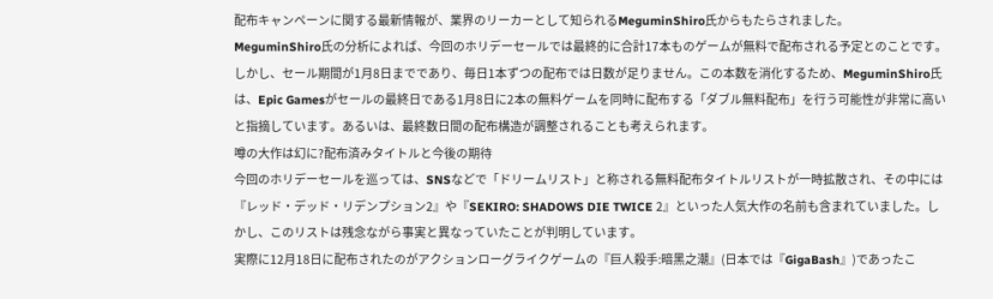配布キャンペーンに関する最新情報が、業界のリーカーとして知られるMeguminShiro氏からもたらされました。
MeguminShiro氏の分析によれば、今回のホリデーセールでは最終的に合計17本ものゲームが無料で配布される予定とのことです。しかし、セール期間が1月8日までであり、毎日1本ずつの配布では日数が足りません。この本数を消化するため、MeguminShiro氏は、Epic Gamesがセールの最終日である1月8日に2本の無料ゲームを同時に配布する「ダブル無料配布」を行う可能性が非常に高いと指摘しています。あるいは、最終数日間の配布構造が調整されることも考えられます。
噂の大作は幻に?配布済みタイトルと今後の期待
今回のホリデーセールを巡っては、SNSなどで「ドリームリスト」と称される無料配布タイトルリストが一時拡散され、その中には『レッド・デッド・リデンプション2』や『SEKIRO: SHADOWS DIE TWICE 2』といった人気大作の名前も含まれていました。しかし、このリストは残念ながら事実と異なっていたことが判明しています。
実際に12月18日に配布されたのがアクションローグライクゲームの『巨人殺手:暗黑之潮』(日本では『GigaBash』)であったこ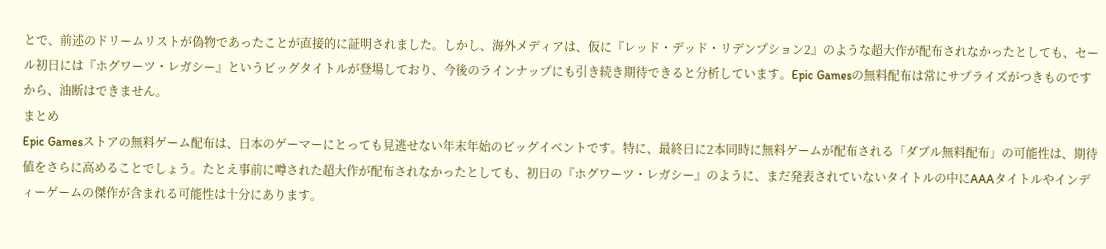とで、前述のドリームリストが偽物であったことが直接的に証明されました。しかし、海外メディアは、仮に『レッド・デッド・リデンプション2』のような超大作が配布されなかったとしても、セール初日には『ホグワーツ・レガシー』というビッグタイトルが登場しており、今後のラインナップにも引き続き期待できると分析しています。Epic Gamesの無料配布は常にサプライズがつきものですから、油断はできません。
まとめ
Epic Gamesストアの無料ゲーム配布は、日本のゲーマーにとっても見逃せない年末年始のビッグイベントです。特に、最終日に2本同時に無料ゲームが配布される「ダブル無料配布」の可能性は、期待値をさらに高めることでしょう。たとえ事前に噂された超大作が配布されなかったとしても、初日の『ホグワーツ・レガシー』のように、まだ発表されていないタイトルの中にAAAタイトルやインディーゲームの傑作が含まれる可能性は十分にあります。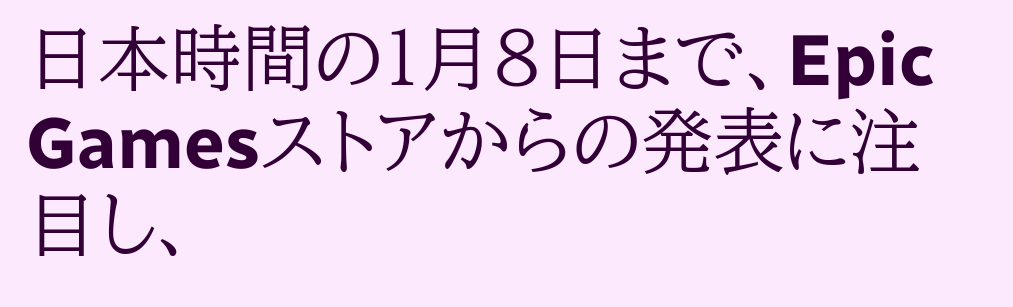日本時間の1月8日まで、Epic Gamesストアからの発表に注目し、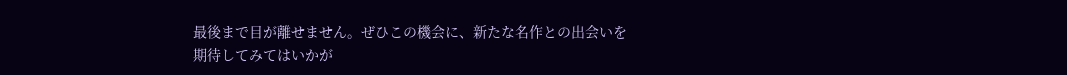最後まで目が離せません。ぜひこの機会に、新たな名作との出会いを期待してみてはいかが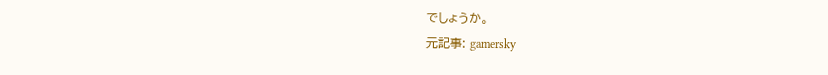でしょうか。
元記事: gamersky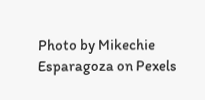Photo by Mikechie Esparagoza on Pexels